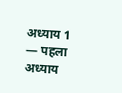अध्याय 1 — पहला अध्याय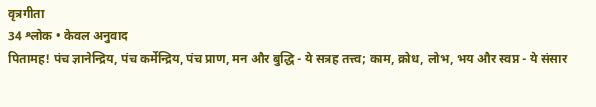वृत्रगीता
34 श्लोक • केवल अनुवाद
पितामह! पंच ज्ञानेन्द्रिय, पंच कर्मेन्द्रिय, पंच प्राण, मन और बुद्धि - ये सत्रह तत्त्व; काम, क्रोध, लोभ, भय और स्वप्न - ये संसार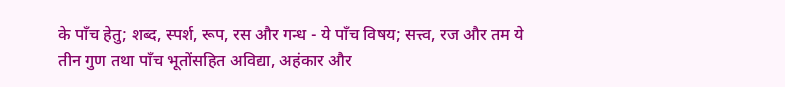के पाँच हेतु; शब्द, स्पर्श, रूप, रस और गन्ध - ये पाँच विषय; सत्त्व, रज और तम ये तीन गुण तथा पाँच भूतोंसहित अविद्या, अहंकार और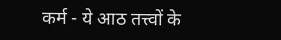कर्म - ये आठ तत्त्वों के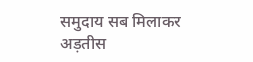समुदाय सब मिलाकर अड़तीस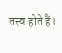तत्त्व होते हैं।